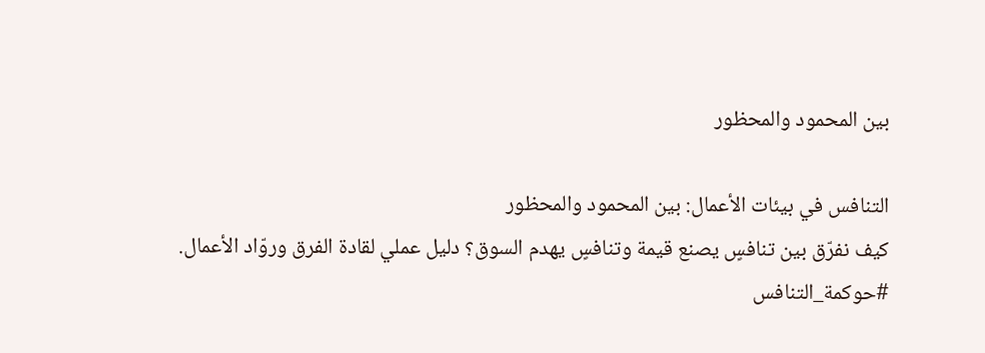بين المحمود والمحظور

التنافس في بيئات الأعمال: بين المحمود والمحظور
كيف نفرّق بين تنافسٍ يصنع قيمة وتنافسٍ يهدم السوق؟ دليل عملي لقادة الفرق وروّاد الأعمال.
#حوكمة_التنافس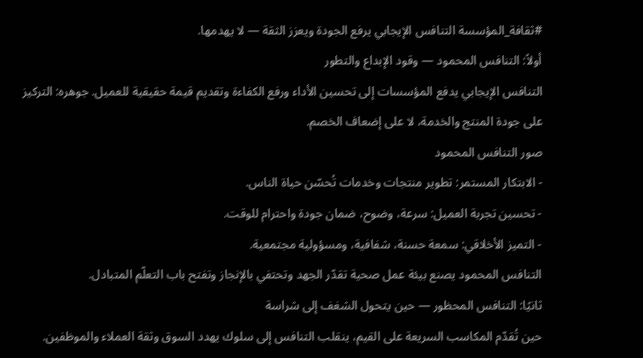#ثقافة_المؤسسة التنافس الإيجابي يرفع الجودة ويعزز الثقة — لا يهدمها.
أولاً: التنافس المحمود — وقود الإبداع والتطور
التنافس الإيجابي يدفع المؤسسات إلى تحسين الأداء ورفع الكفاءة وتقديم قيمة حقيقية للعميل. جوهره: التركيز على جودة المنتج والخدمة، لا على إضعاف الخصم.
صور التنافس المحمود
- الابتكار المستمر: تطوير منتجات وخدمات تُحسّن حياة الناس.
- تحسين تجربة العميل: سرعة، وضوح، ضمان جودة واحترام للوقت.
- التميز الأخلاقي: سمعة حسنة، شفافية، ومسؤولية مجتمعية.
التنافس المحمود يصنع بيئة عمل صحية تقدّر الجهد وتحتفي بالإنجاز وتفتح باب التعلّم المتبادل.
ثانيًا: التنافس المحظور — حين يتحول الشغف إلى شراسة
حين تُقدّم المكاسب السريعة على القيم، ينقلب التنافس إلى سلوك يهدد السوق وثقة العملاء والموظفين.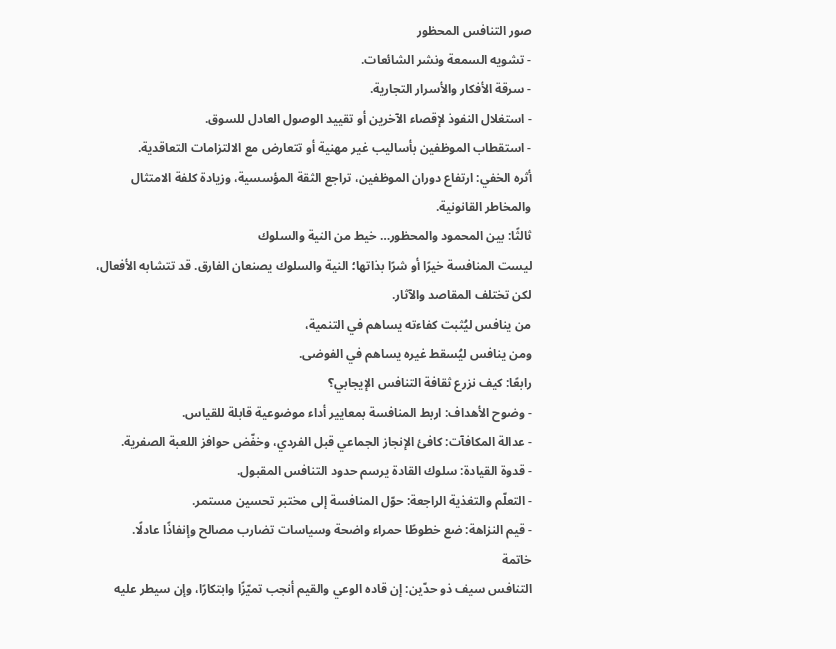صور التنافس المحظور
- تشويه السمعة ونشر الشائعات.
- سرقة الأفكار والأسرار التجارية.
- استغلال النفوذ لإقصاء الآخرين أو تقييد الوصول العادل للسوق.
- استقطاب الموظفين بأساليب غير مهنية أو تتعارض مع الالتزامات التعاقدية.
أثره الخفي: ارتفاع دوران الموظفين، تراجع الثقة المؤسسية، وزيادة كلفة الامتثال والمخاطر القانونية.
ثالثًا: بين المحمود والمحظور… خيط من النية والسلوك
ليست المنافسة خيرًا أو شرًا بذاتها؛ النية والسلوك يصنعان الفارق. قد تتشابه الأفعال، لكن تختلف المقاصد والآثار.
من ينافس ليُثبت كفاءته يساهم في التنمية،
ومن ينافس ليُسقط غيره يساهم في الفوضى.
رابعًا: كيف نزرع ثقافة التنافس الإيجابي؟
- وضوح الأهداف: اربط المنافسة بمعايير أداء موضوعية قابلة للقياس.
- عدالة المكافآت: كافئ الإنجاز الجماعي قبل الفردي، وخفّض حوافز اللعبة الصفرية.
- قدوة القيادة: سلوك القادة يرسم حدود التنافس المقبول.
- التعلّم والتغذية الراجعة: حوّل المنافسة إلى مختبر تحسين مستمر.
- قيم النزاهة: ضع خطوطًا حمراء واضحة وسياسات تضارب مصالح وإنفاذًا عادلًا.
خاتمة
التنافس سيف ذو حدّين: إن قاده الوعي والقيم أنجب تميّزًا وابتكارًا، وإن سيطر عليه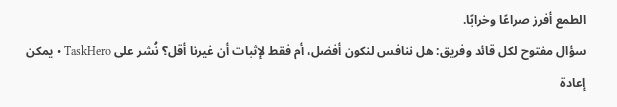الطمع أفرز صراعًا وخرابًا.
سؤال مفتوح لكل قائد وفريق: هل ننافس لنكون أفضل، أم فقط لإثبات أن غيرنا أقل؟ نُشر على TaskHero • يمكن إعادة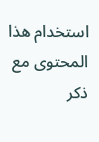استخدام هذا المحتوى مع ذكر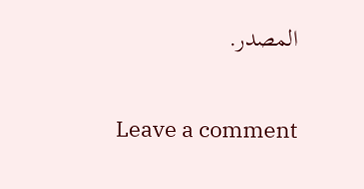المصدر.

Leave a comment